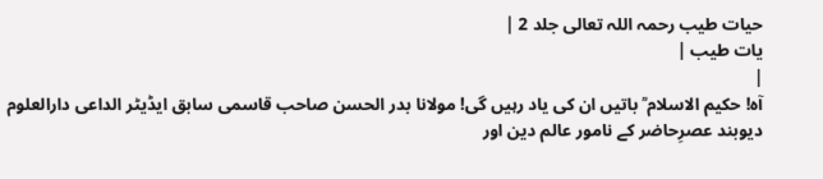حیات طیب رحمہ اللہ تعالی جلد 2 |
یات طیب |
|
آہ! حکیم الاسلام ؒ باتیں ان کی یاد رہیں گی! مولانا بدر الحسن صاحب قاسمی سابق ایڈیٹر الداعی دارالعلوم دیوبند عصرِحاضر کے نامور عالم دین اور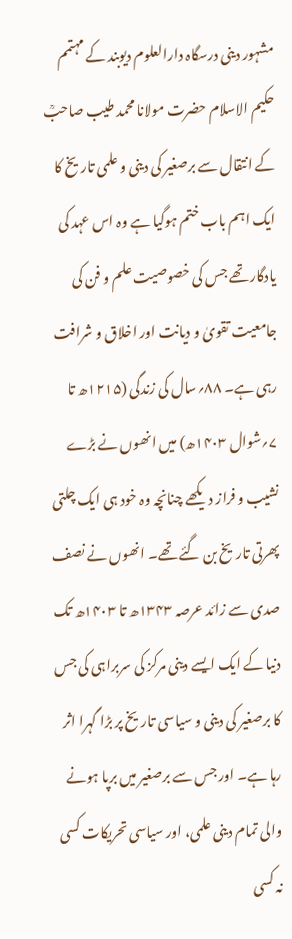مشہور دینی درسگاہ دارالعلوم دیوبند کے مہتمم حکیم الاسلام حضرت مولانا محمد طیب صاحبؒ کے انتقال سے برصغیر کی دینی و علمی تاریخ کا ایک اہم باب ختم ہوگیا ہے وہ اس عہد کی یادگار تھے جس کی خصوصیت علم و فن کی جامعیت تقویٰ و دیانت اور اخلاق و شرافت رہی ہے۔ ۸۸؍سال کی زندگی (۱۲۱۵ھ تا ۷؍شوال ۱۴۰۳ھ) میں انھوں نے بڑے نشیب و فراز دیکھے چنانچہ وہ خود ہی ایک چلتی پھرتی تاریخ بن گئے تھے۔ انھوں نے نصف صدی سے زائد عرصہ ۱۳۴۳ھ تا ۱۴۰۳ھ تک دنیا کے ایک ایسے دینی مرکز کی سربراہی کی جس کا برصغیر کی دینی و سیاسی تاریخ پر بڑا گہرا اثر رہا ہے۔ اور جس سے برصغیر میں برپا ہونے والی تمام دینی علمی، اور سیاسی تحریکات کسی نہ کسی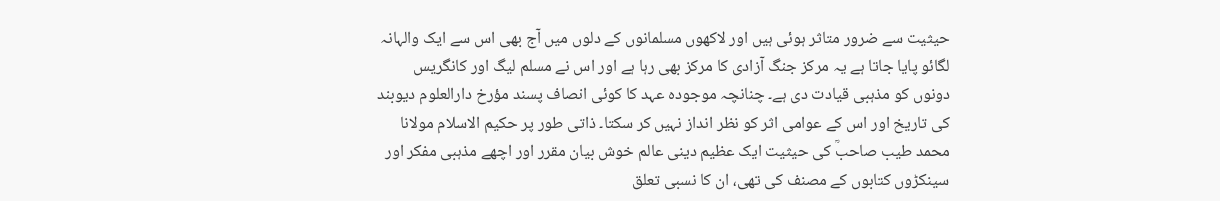حیثیت سے ضرور متاثر ہوئی ہیں اور لاکھوں مسلمانوں کے دلوں میں آج بھی اس سے ایک والہانہ لگائو پایا جاتا ہے یہ مرکز جنگ آزادی کا مرکز بھی رہا ہے اور اس نے مسلم لیگ اور کانگریس دونوں کو مذہبی قیادت دی ہے۔ چنانچہ موجودہ عہد کا کوئی انصاف پسند مؤرخ دارالعلوم دیوبند کی تاریخ اور اس کے عوامی اثر کو نظر انداز نہیں کر سکتا۔ ذاتی طور پر حکیم الاسلام مولانا محمد طیب صاحبؒ کی حیثیت ایک عظیم دینی عالم خوش بیان مقرر اور اچھے مذہبی مفکر اور سینکڑوں کتابوں کے مصنف کی تھی، ان کا نسبی تعلق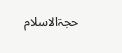حجۃالاسلام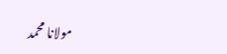مولانا محمد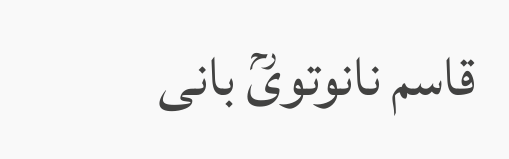قاسم نانوتویؒ بانی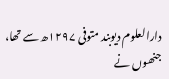دارالعلوم دیوبند متوفی ۱۲۹۷ھ سے تھا، جنھوں نے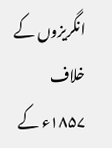انگریزوں کے خلاف ۱۸۵۷ء کے